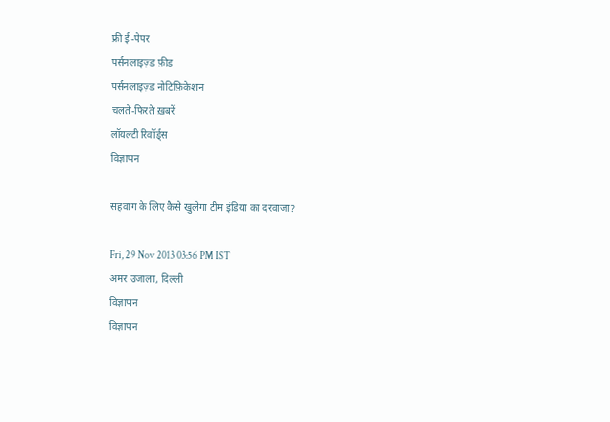फ्री ई-पेपर
पर्सनलाइज़्ड फ़ीड
पर्सनलाइज़्ड नोटिफ़िकेशन
चलते-फिरते ख़बरें
लॉयल्टी रिवॉर्ड्स
विज्ञापन

सहवाग के लिए कैसे खुलेगा टीम इंडिया का दरवाजा?

Fri, 29 Nov 2013 03:56 PM IST
अमर उजाला, दिल्ली
विज्ञापन
विज्ञापन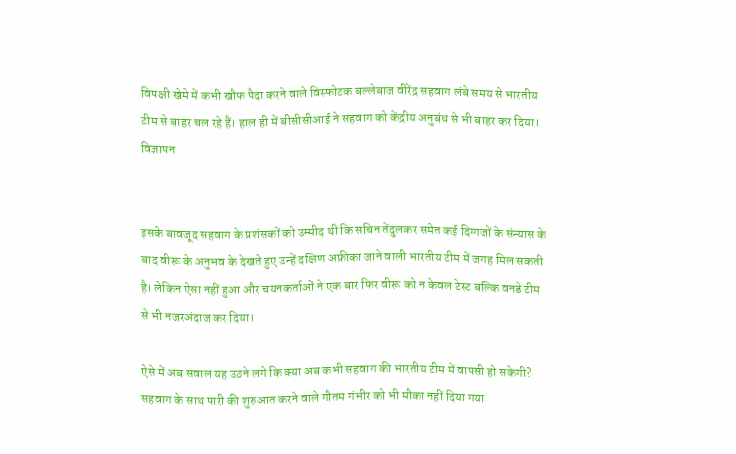विपक्षी खेमे में कभी खौफ पैदा करने वाले विस्फोटक बल्लेबाज वीरेंद्र सहवाग लंबे समय से भारतीय टीम से बाहर चल रहे हैं। हाल ही में बीसीसीआई ने सहवाग को केंद्रीय अनुबंध से भी बाहर कर दिया।
विज्ञापन


इसके बावजूद सहवाग के प्रशंसकों को उम्मीद थी कि सचिन तेंदुलकर समेत कई दिग्गजों के संन्यास के बाद वीरू के अनुभव के देखते हुए उन्हें दक्षिण अफ्रीका जाने वाली भारतीय टीम में जगह मिल सकती है। लेकिन ऐसा नहीं हुआ और चयनकर्ताओं ने एक बार फिर वीरू को न केवल टेस्ट बल्कि वनडे टीम से भी नजरअंदाज कर दिया।

ऐसे में अब सवाल यह उठने लगे कि क्या अब कभी सहवाग की भारतीय टीम में वापसी हो सकेगी? सहवाग के साथ पारी की शुरुआत करने वाले गौतम गंभीर को भी मौका नहीं दिया गया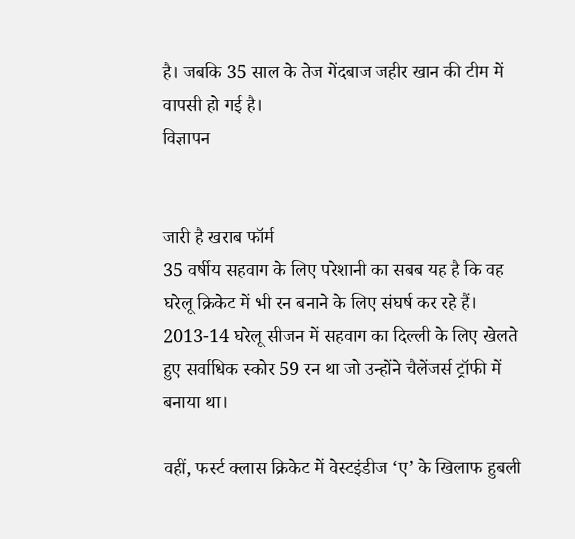है। जबकि 35 साल के तेज गेंदबाज जहीर खान की टीम में वापसी हो गई है।
विज्ञापन


जारी है खराब फॉर्म
35 वर्षीय सहवाग के लिए परेशानी का सबब यह है कि वह घरेलू क्रिकेट में भी रन बनाने के लिए संघर्ष कर रहे हैं। 2013-14 घरेलू सीजन में सहवाग का दिल्ली के लिए खेलते हुए सर्वाधिक स्कोर 59 रन था जो उन्होंने चैलेंजर्स ट्रॉफी में बनाया था।

वहीं, फर्स्ट क्लास क्रिकेट में वेस्टइंडीज ‘ए’ के खिलाफ हुबली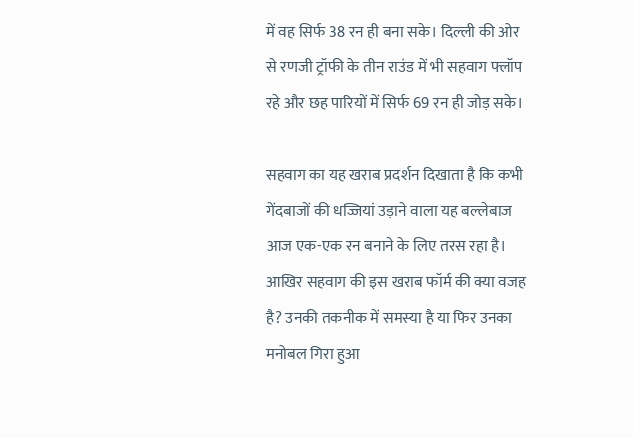में वह सिर्फ 38 रन ही बना सके। दिल्ली की ओर से रणजी ट्रॉफी के तीन राउंड में भी सहवाग फ्लॉप रहे और छह पारियों में सिर्फ 69 रन ही जोड़ सके।

सहवाग का यह खराब प्रदर्शन दिखाता है कि कभी गेंदबाजों की धज्जियां उड़ाने वाला यह बल्लेबाज आज एक-एक रन बनाने के लिए तरस रहा है। आखिर सहवाग की इस खराब फॉर्म की क्या वजह है? उनकी तकनीक में समस्या है या फिर उनका मनोबल गिरा हुआ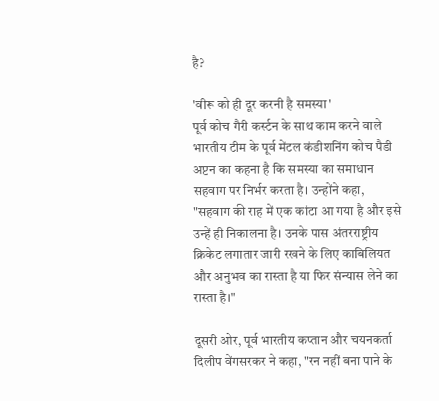है?

'वीरू को ही दूर करनी है समस्या'
पूर्व कोच गैरी कर्स्टन के साथ काम करने वाले भारतीय टीम के पूर्व मेंटल कंडीशनिंग कोच पैडी अप्टन का कहना है कि समस्या का समाधान सहवाग पर निर्भर करता है। उन्होंने कहा, "सहवाग की राह में एक कांटा आ गया है और इसे उन्हें ही निकालना है। उनके पास अंतरराष्ट्रीय क्रिकेट लगातार जारी रखने के लिए काबिलियत और अनुभव का रास्ता है या फिर संन्यास लेने का रास्ता है।"

दूसरी ओर, पूर्व भारतीय कप्तान और चयनकर्ता दिलीप वेंगसरकर ने कहा, "रन नहीं बना पाने के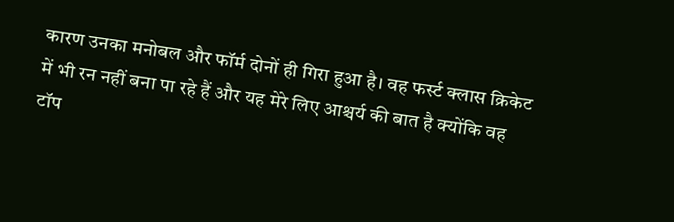कारण उनका मनोबल और फॉर्म दोनों ही गिरा हुआ है। वह फर्स्ट क्लास क्रिकेट में भी रन नहीं बना पा रहे हैं और यह मेरे लिए आश्चर्य की बात है क्योंकि वह टॉप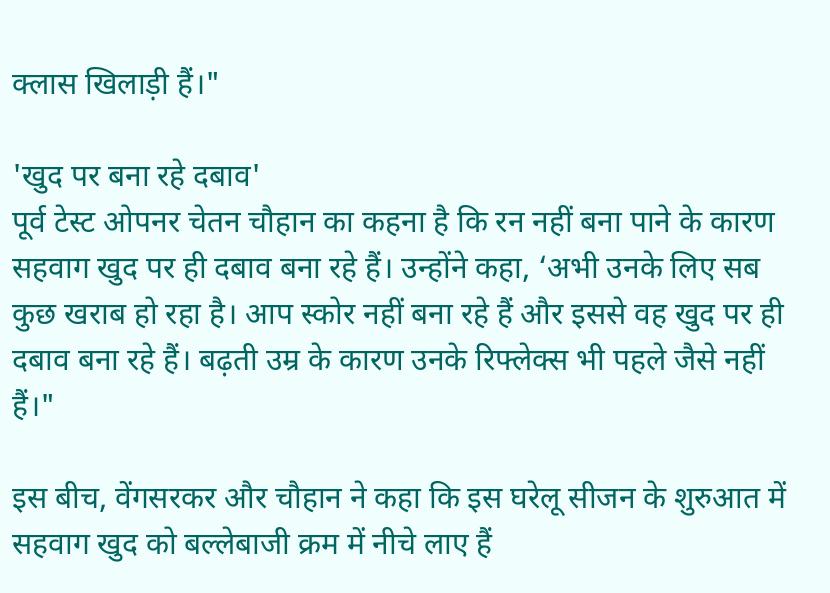क्लास खिलाड़ी हैं।"

'खुद पर बना रहे दबाव'
पूर्व टेस्ट ओपनर चेतन चौहान का कहना है कि रन नहीं बना पाने के कारण सहवाग खुद पर ही दबाव बना रहे हैं। उन्होंने कहा, ‘अभी उनके लिए सब कुछ खराब हो रहा है। आप स्कोर नहीं बना रहे हैं और इससे वह खुद पर ही दबाव बना रहे हैं। बढ़ती उम्र के कारण उनके रिफ्लेक्स भी पहले जैसे नहीं हैं।"

इस बीच, वेंगसरकर और चौहान ने कहा कि इस घरेलू सीजन के शुरुआत में सहवाग खुद को बल्लेबाजी क्रम में नीचे लाए हैं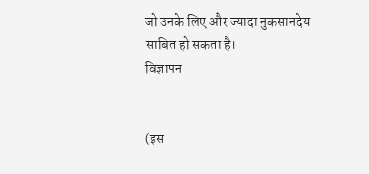जो उनके लिए और ज्यादा नुकसानदेय साबित हो सकता है।
विज्ञापन


(इस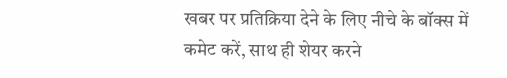खबर पर प्रतिक्रिया देने के लिए नीचे के बॉक्स में कमेट करें, साथ ही शेयर करने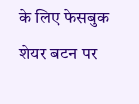के लिए फेसबुक शेयर बटन पर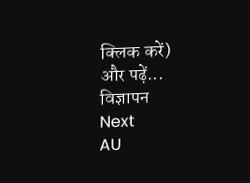क्लिक करें)
और पढ़ें...
विज्ञापन
Next
AU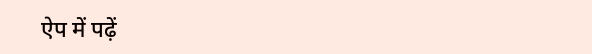ऐप में पढ़ें